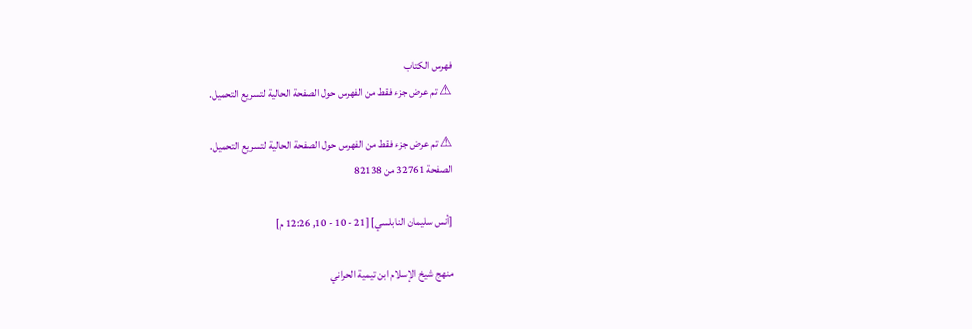فهرس الكتاب
⚠ تم عرض جزء فقط من الفهرس حول الصفحة الحالية لتسريع التحميل.

⚠ تم عرض جزء فقط من الفهرس حول الصفحة الحالية لتسريع التحميل.
الصفحة 32761 من 82138

[أنس سليمان النابلسي] [21 - 10 - 10, 12:26 م]

منهج شيخ الإسلام ابن تيمية الحراني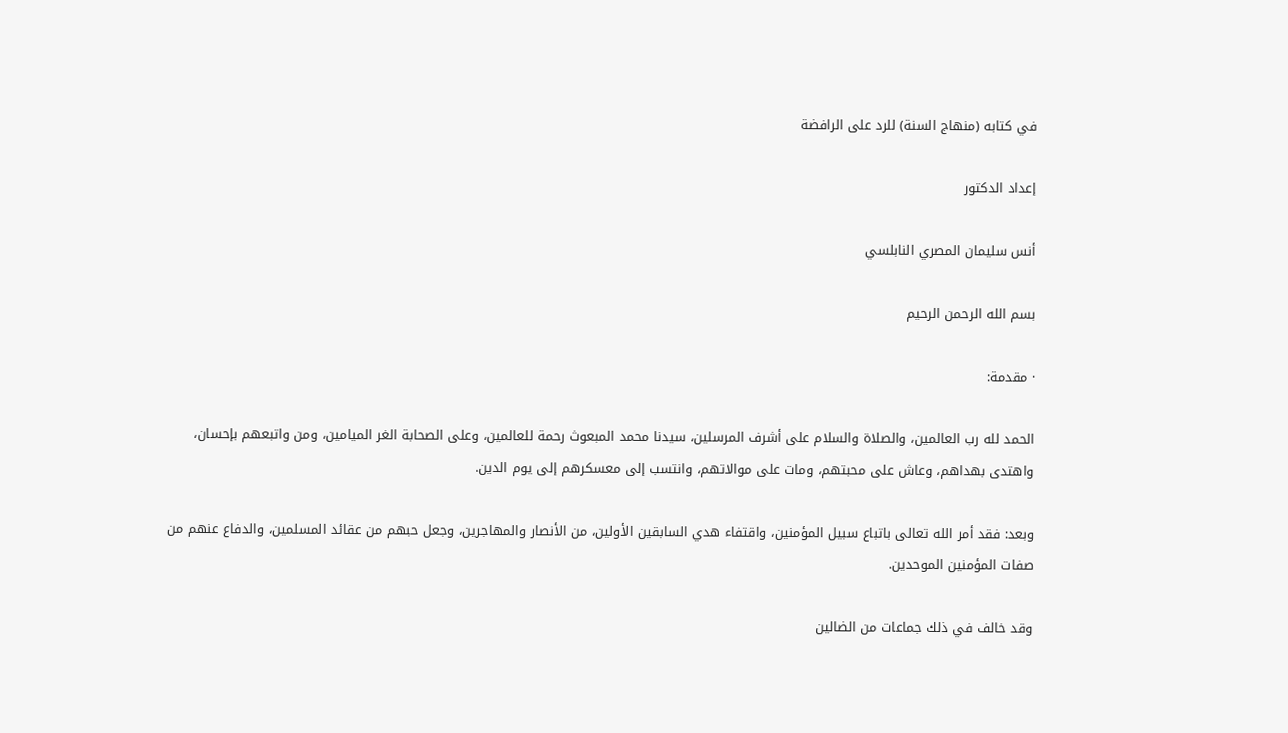في كتابه (منهاج السنة) للرد على الرافضة

إعداد الدكتور

أنس سليمان المصري النابلسي

بسم الله الرحمن الرحيم

· مقدمة:

الحمد لله رب العالمين، والصلاة والسلام على أشرف المرسلين، سيدنا محمد المبعوث رحمة للعالمين، وعلى الصحابة الغر الميامين، ومن واتبعهم بإحسان، واهتدى بهداهم، وعاش على محبتهم، ومات على موالاتهم، وانتسب إلى معسكرهم إلى يوم الدين.

وبعد: فقد أمر الله تعالى باتباع سبيل المؤمنين، واقتفاء هدي السابقين الأولين، من الأنصار والمهاجرين، وجعل حبهم من عقائد المسلمين، والدفاع عنهم من صفات المؤمنين الموحدين.

وقد خالف في ذلك جماعات من الضالين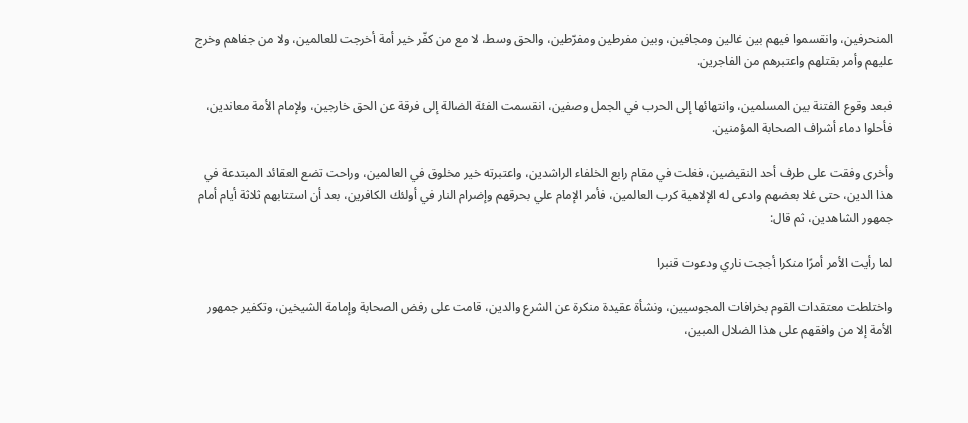المنحرفين، وانقسموا فيهم بين غالين ومجافين، وبين مفرطين ومفرّطين، والحق وسط، لا مع من كفّر خير أمة أخرجت للعالمين، ولا من جفاهم وخرج عليهم وأمر بقتلهم واعتبرهم من الفاجرين.

فبعد وقوع الفتنة بين المسلمين، وانتهائها إلى الحرب في الجمل وصفين، انقسمت الفئة الضالة إلى فرقة عن الحق خارجين، ولإمام الأمة معاندين، فأحلوا دماء أشراف الصحابة المؤمنين.

وأخرى وفقت على طرف أحد النقيضين، فغلت في مقام رابع الخلفاء الراشدين، واعتبرته خير مخلوق في العالمين، وراحت تضع العقائد المبتدعة في هذا الدين، حتى غلا بعضهم وادعى له الإلاهية كرب العالمين، فأمر الإمام علي بحرقهم وإضرام النار في أولئك الكافرين، بعد أن استتابهم ثلاثة أيام أمام جمهور الشاهدين، ثم قال:

لما رأيت الأمر أمرًا منكرا أججت ناري ودعوت قنبرا

واختلطت معتقدات القوم بخرافات المجوسيين، ونشأة عقيدة منكرة عن الشرع والدين، قامت على رفض الصحابة وإمامة الشيخين، وتكفير جمهور الأمة إلا من وافقهم على هذا الضلال المبين،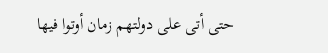حتى أتى على دولتهم زمان أوتوا فيها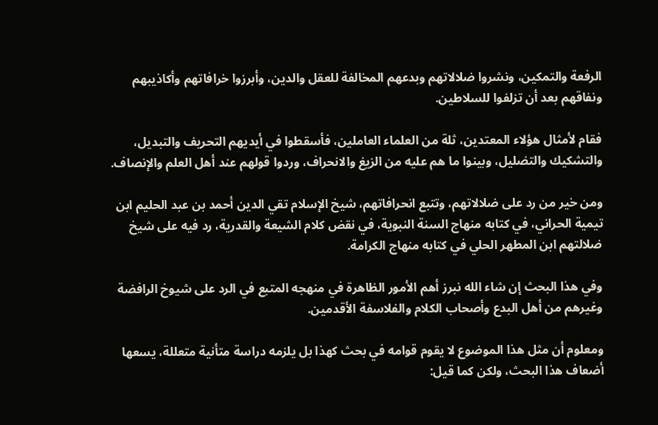الرفعة والتمكين، ونشروا ضلالاتهم وبدعهم المخالفة للعقل والدين، وأبرزوا خرافاتهم وأكاذيبهم ونفاقهم بعد أن تزلفوا للسلاطين.

فقام لأمثال هؤلاء المعتدين، ثلة من العلماء العاملين، فأسقطوا في أيديهم التحريف والتبديل، والتشكيك والتضليل، وبينوا ما هم عليه من الزيغ والانحراف، وردوا قولهم عند أهل العلم والإنصاف.

ومن خير من رد على ضلالاتهم، وتتبع انحرافاتهم، شيخ الإسلام تقي الدين أحمد بن عبد الحليم ابن تيمية الحراني، في كتابه منهاج السنة النبوية، في نقض كلام الشيعة والقدرية، رد فيه على شيخ ضلالتهم ابن المطهر الحلي في كتابه منهاج الكرامة.

وفي هذا البحث إن شاء الله نبرز أهم الأمور الظاهرة في منهجه المتبع في الرد على شيوخ الرافضة وغيرهم من أهل البدع وأصحاب الكلام والفلاسفة الأقدمين.

ومعلوم أن مثل هذا الموضوع لا يقوم قوامه في بحث كهذا بل يلزمه دراسة متأنية متعللة، يسعها أضعاف هذا البحث، ولكن كما قيل: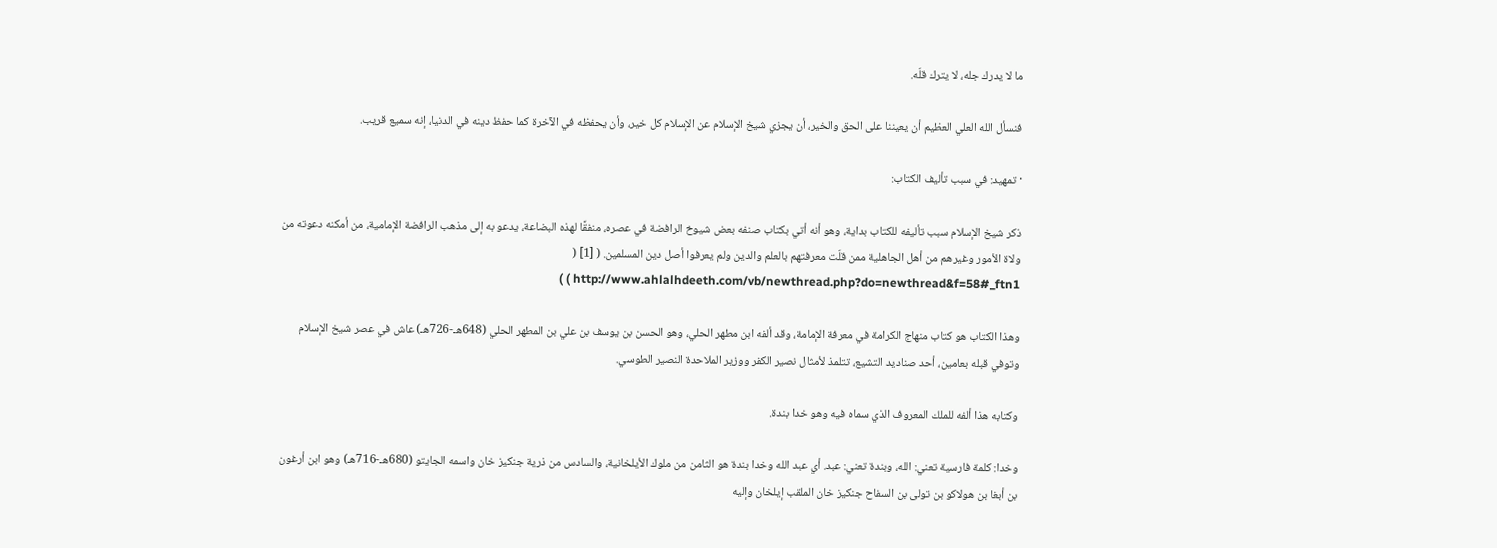ما لا يدرك جله، لا يترك قلّه.

فنسأل الله العلي العظيم أن يعيننا على الحق والخير، أن يجزي شيخ الإسلام عن الإسلام كل خير، وأن يحفظه في الآخرة كما حفظ دينه في الدنيا، إنه سميع قريب.

· تمهيد: في سبب تأليف الكتاب:

ذكر شيخ الإسلام سبب تأليفه للكتاب بداية، وهو أنه أتي بكتاب صنفه بعض شيوخ الرافضة في عصره، منفقًا لهذه البضاعة، يدعو به إلى مذهب الرافضة الإمامية، من أمكنه دعوته من ولاة الأمور وغيرهم من أهل الجاهلية ممن قلّت معرفتهم بالعلم والدين ولم يعرفوا أصل دين المسلمين. ( [1] ( http://www.ahlalhdeeth.com/vb/newthread.php?do=newthread&f=58#_ftn1 ) )

وهذا الكتاب هو كتاب منهاج الكرامة في معرفة الإمامة، وقد ألفه ابن مطهر الحلي، وهو الحسن بن يوسف بن علي بن المطهر الحلي (648هـ-726هـ) عاش في عصر شيخ الإسلام وتوفي قبله بعامين، أحد صناديد التشيع، تتلمذ لأمثال نصير الكفر ووزير الملاحدة النصير الطوسي.

وكتابه هذا ألفه للملك المعروف الذي سماه فيه وهو خدا بندة.

وخدا: كلمة فارسية تعني: الله، وبندة تعني: عبد. أي عبد الله وخدا بندة هو الثامن من ملوك الأيلخانية، والسادس من ذرية جنكيز خان واسمه الجايتو (680هـ-716هـ) وهو ابن أرغون بن أبغا بن هولاكو بن تولى بن السفاح جنكيز خان الملقب إيلخان وإليه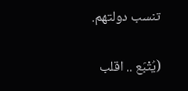تنسب دولتهم.

(يُتْبَع .. اقلب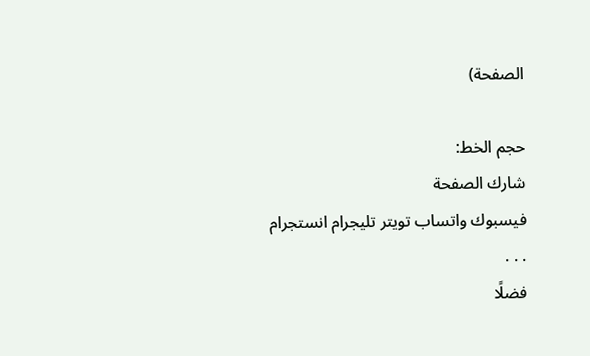الصفحة)

حجم الخط:
شارك الصفحة
فيسبوك واتساب تويتر تليجرام انستجرام
. . .
فضلًا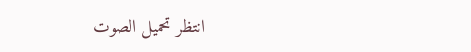انتظر تحميل الصوت